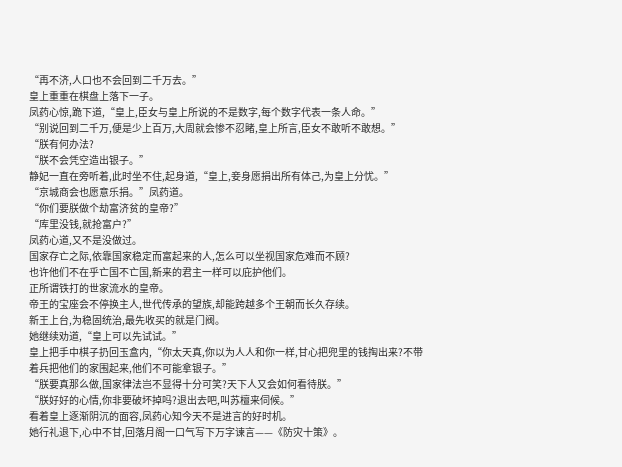“再不济,人口也不会回到二千万去。”
皇上重重在棋盘上落下一子。
凤药心惊,跪下道,“皇上,臣女与皇上所说的不是数字,每个数字代表一条人命。”
“别说回到二千万,便是少上百万,大周就会惨不忍睹,皇上所言,臣女不敢听不敢想。”
“朕有何办法?
“朕不会凭空造出银子。”
静妃一直在旁听着,此时坐不住,起身道,“皇上,妾身愿捐出所有体己,为皇上分忧。”
“京城商会也愿意乐捐。”凤药道。
“你们要朕做个劫富济贫的皇帝?”
“库里没钱,就抢富户?”
凤药心道,又不是没做过。
国家存亡之际,依靠国家稳定而富起来的人,怎么可以坐视国家危难而不顾?
也许他们不在乎亡国不亡国,新来的君主一样可以庇护他们。
正所谓铁打的世家流水的皇帝。
帝王的宝座会不停换主人,世代传承的望族,却能跨越多个王朝而长久存续。
新王上台,为稳固统治,最先收买的就是门阀。
她继续劝道,“皇上可以先试试。”
皇上把手中棋子扔回玉盒内,“你太天真,你以为人人和你一样,甘心把兜里的钱掏出来?不带着兵把他们的家围起来,他们不可能拿银子。”
“朕要真那么做,国家律法岂不显得十分可笑?天下人又会如何看待朕。”
“朕好好的心情,你非要破坏掉吗?退出去吧,叫苏檀来伺候。”
看着皇上逐渐阴沉的面容,凤药心知今天不是进言的好时机。
她行礼退下,心中不甘,回落月阁一口气写下万字谏言——《防灾十策》。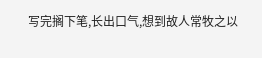写完搁下笔,长出口气,想到故人常牧之以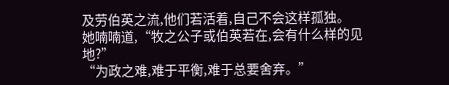及劳伯英之流,他们若活着,自己不会这样孤独。
她喃喃道,“牧之公子或伯英若在,会有什么样的见地?”
“为政之难,难于平衡,难于总要舍弃。”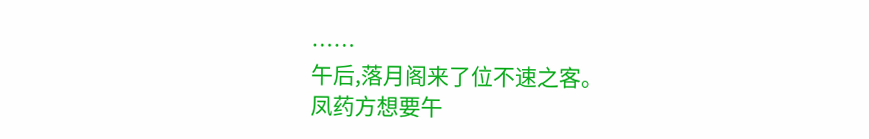……
午后,落月阁来了位不速之客。
凤药方想要午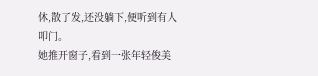休,散了发,还没躺下,便听到有人叩门。
她推开窗子,看到一张年轻俊美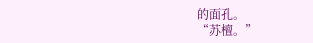的面孔。
“苏檀。”